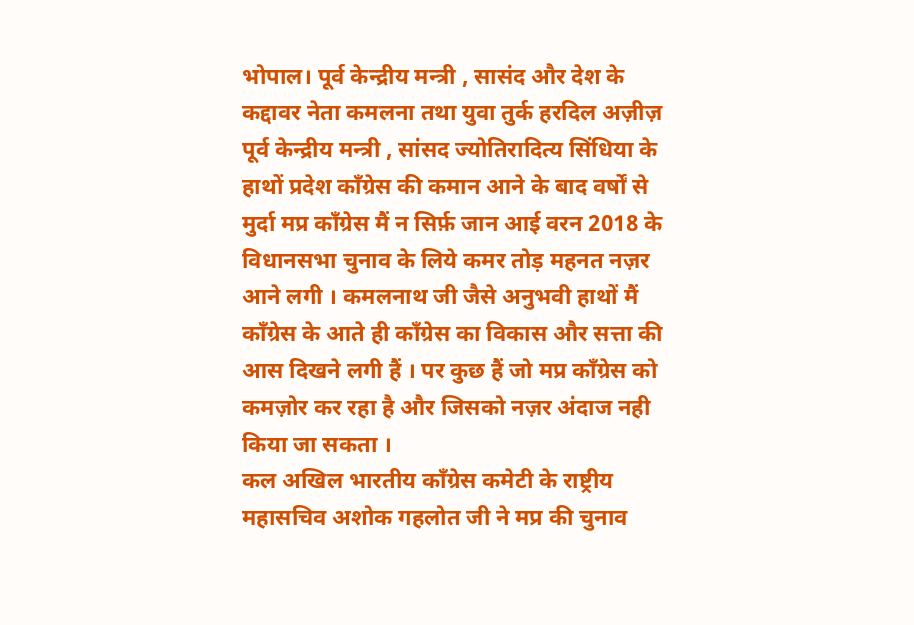भोपाल। पूर्व केन्द्रीय मन्त्री , सासंद और देश के कद्दावर नेता कमलना तथा युवा तुर्क हरदिल अज़ीज़ पूर्व केन्द्रीय मन्त्री , सांसद ज्योतिरादित्य सिंधिया के हाथों प्रदेश कॉंग्रेस की कमान आने के बाद वर्षों से मुर्दा मप्र कॉंग्रेस मैं न सिर्फ़ जान आई वरन 2018 के विधानसभा चुनाव के लिये कमर तोड़ महनत नज़र आने लगी । कमलनाथ जी जैसे अनुभवी हाथों मैं कॉंग्रेस के आते ही कॉंग्रेस का विकास और सत्ता की आस दिखने लगी हैं । पर कुछ हैं जो मप्र कॉंग्रेस को कमज़ोर कर रहा है और जिसको नज़र अंदाज नही किया जा सकता ।
कल अखिल भारतीय कॉंग्रेस कमेटी के राष्ट्रीय महासचिव अशोक गहलोत जी ने मप्र की चुनाव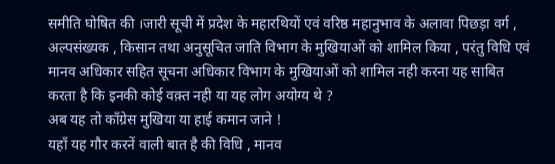समीति घोषित की ।जारी सूची में प्रदेश के महारथियों एवं वरिष्ठ महानुभाव के अलावा पिछड़ा वर्ग , अल्पसंख्यक , किसान तथा अनुसूचित जाति विभाग के मुखियाओं को शामिल किया , परंतु विधि एवं मानव अधिकार सहित सूचना अधिकार विभाग के मुखियाओं को शामिल नही करना यह साबित करता है कि इनकी कोई वक़्त नही या यह लोग अयोग्य थे ?
अब यह तो कॉंग्रेस मुखिया या हाई कमान जाने !
यहाँ यह गौर करनें वाली बात है की विधि , मानव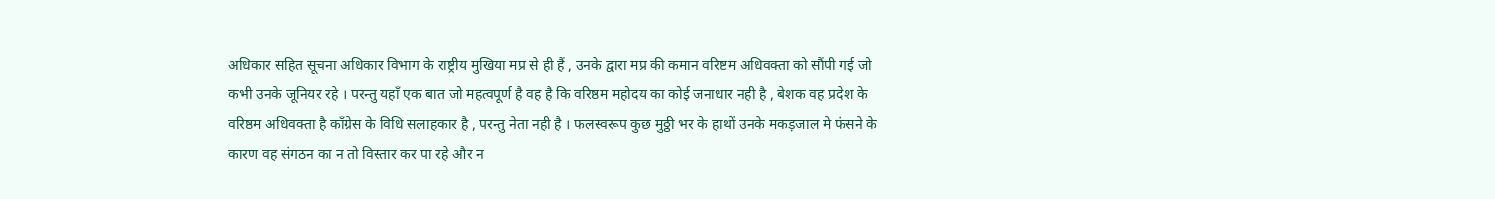अधिकार सहित सूचना अधिकार विभाग के राष्ट्रीय मुखिया मप्र से ही हैं , उनके द्वारा मप्र की कमान वरिष्टम अधिवक्ता को सौंपी गई जो कभी उनके जूनियर रहे । परन्तु यहाँ एक बात जो महत्वपूर्ण है वह है कि वरिष्ठम महोदय का कोई जनाधार नही है , बेशक वह प्रदेश के वरिष्ठम अधिवक्ता है कॉंग्रेस के विधि सलाहकार है , परन्तु नेता नही है । फलस्वरूप कुछ मुठ्ठी भर के हाथों उनके मकड़जाल मे फंसने के कारण वह संगठन का न तो विस्तार कर पा रहे और न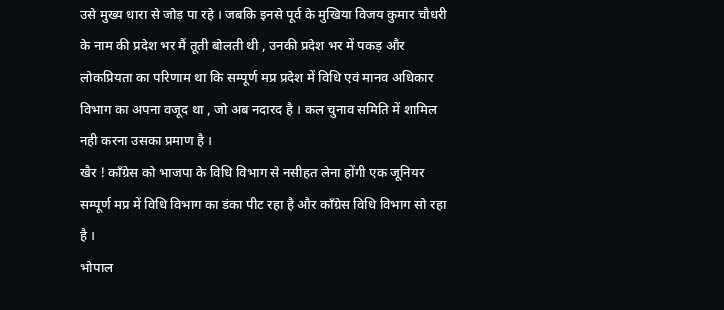उसे मुख्य धारा से जोड़ पा रहे । जबकि इनसे पूर्व के मुखिया विजय कुमार चौधरी के नाम की प्रदेश भर मैं तूती बोलती थी , उनकी प्रदेश भर में पकड़ और लोकप्रियता का परिणाम था कि सम्पूर्ण मप्र प्रदेश में विधि एवं मानव अधिकार विभाग का अपना वजूद था , जो अब नदारद है । कल चुनाव समिति में शामिल नही करना उसका प्रमाण है ।
खैर ! कॉंग्रेस को भाजपा के विधि विभाग से नसीहत लेना होंगी एक जूनियर सम्पूर्ण मप्र में विधि विभाग का डंका पीट रहा है और कॉंग्रेस विधि विभाग सो रहा है ।
भोपाल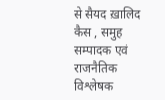से सैयद ख़ालिद कैस , समुह सम्पादक एवं राजनैतिक विश्लेषक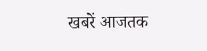खबरें आजतक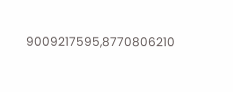9009217595,8770806210